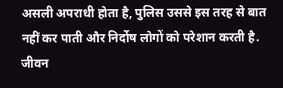असली अपराधी होता है, पुलिस उससे इस तरह से बात नहीं कर पाती और निर्दोष लोगों को परेशान करती है.
जीवन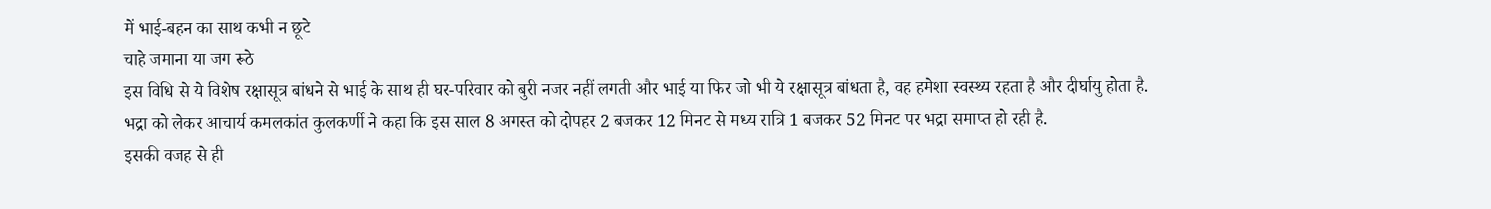में भाई-बहन का साथ कभी न छूटे
चाहे जमाना या जग रूठे
इस विधि से ये विशेष रक्षासूत्र बांधने से भाई के साथ ही घर-परिवार को बुरी नजर नहीं लगती और भाई या फिर जो भी ये रक्षासूत्र बांधता है, वह हमेशा स्वस्थ्य रहता है और दीर्घायु होता है.
भद्रा को लेकर आचार्य कमलकांत कुलकर्णी ने कहा कि इस साल 8 अगस्त को दोपहर 2 बजकर 12 मिनट से मध्य रात्रि 1 बजकर 52 मिनट पर भद्रा समाप्त हो रही है.
इसकी वजह से ही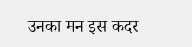उनका मन इस कदर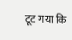टूट गया कि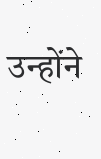उन्होंने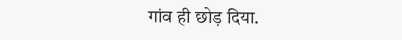गांव ही छोड़ दिया.